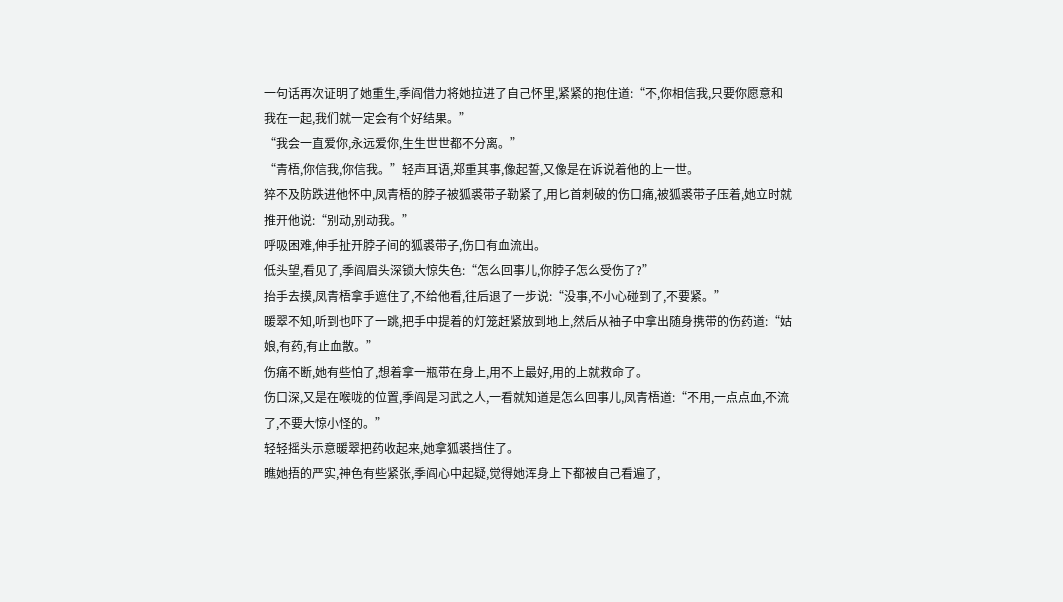一句话再次证明了她重生,季阎借力将她拉进了自己怀里,紧紧的抱住道:“不,你相信我,只要你愿意和我在一起,我们就一定会有个好结果。”
“我会一直爱你,永远爱你,生生世世都不分离。”
“青梧,你信我,你信我。”轻声耳语,郑重其事,像起誓,又像是在诉说着他的上一世。
猝不及防跌进他怀中,凤青梧的脖子被狐裘带子勒紧了,用匕首刺破的伤口痛,被狐裘带子压着,她立时就推开他说:“别动,别动我。”
呼吸困难,伸手扯开脖子间的狐裘带子,伤口有血流出。
低头望,看见了,季阎眉头深锁大惊失色:“怎么回事儿,你脖子怎么受伤了?”
抬手去摸,凤青梧拿手遮住了,不给他看,往后退了一步说:“没事,不小心碰到了,不要紧。”
暖翠不知,听到也吓了一跳,把手中提着的灯笼赶紧放到地上,然后从袖子中拿出随身携带的伤药道:“姑娘,有药,有止血散。”
伤痛不断,她有些怕了,想着拿一瓶带在身上,用不上最好,用的上就救命了。
伤口深,又是在喉咙的位置,季阎是习武之人,一看就知道是怎么回事儿,凤青梧道:“不用,一点点血,不流了,不要大惊小怪的。”
轻轻摇头示意暖翠把药收起来,她拿狐裘挡住了。
瞧她捂的严实,神色有些紧张,季阎心中起疑,觉得她浑身上下都被自己看遍了,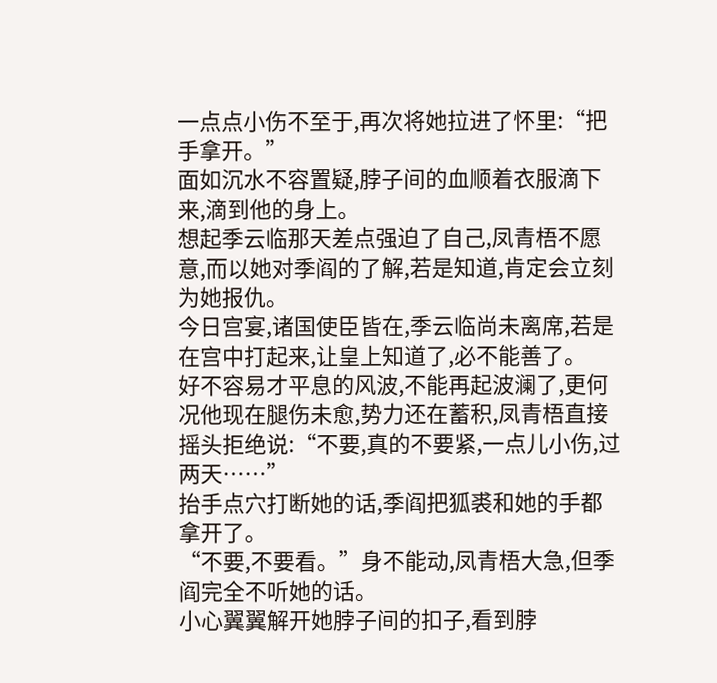一点点小伤不至于,再次将她拉进了怀里:“把手拿开。”
面如沉水不容置疑,脖子间的血顺着衣服滴下来,滴到他的身上。
想起季云临那天差点强迫了自己,凤青梧不愿意,而以她对季阎的了解,若是知道,肯定会立刻为她报仇。
今日宫宴,诸国使臣皆在,季云临尚未离席,若是在宫中打起来,让皇上知道了,必不能善了。
好不容易才平息的风波,不能再起波澜了,更何况他现在腿伤未愈,势力还在蓄积,凤青梧直接摇头拒绝说:“不要,真的不要紧,一点儿小伤,过两天……”
抬手点穴打断她的话,季阎把狐裘和她的手都拿开了。
“不要,不要看。”身不能动,凤青梧大急,但季阎完全不听她的话。
小心翼翼解开她脖子间的扣子,看到脖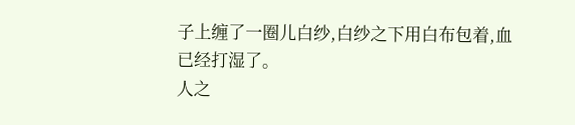子上缠了一圈儿白纱,白纱之下用白布包着,血已经打湿了。
人之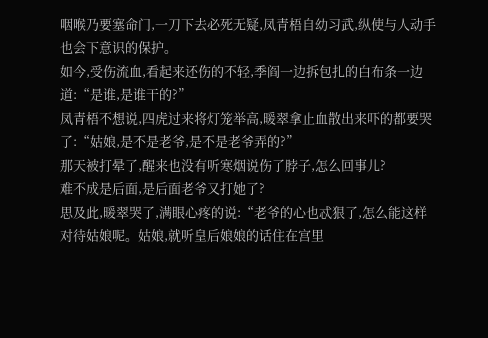咽喉乃要塞命门,一刀下去必死无疑,凤青梧自幼习武,纵使与人动手也会下意识的保护。
如今,受伤流血,看起来还伤的不轻,季阎一边拆包扎的白布条一边道:“是谁,是谁干的?”
凤青梧不想说,四虎过来将灯笼举高,暖翠拿止血散出来吓的都要哭了:“姑娘,是不是老爷,是不是老爷弄的?”
那天被打晕了,醒来也没有听寒烟说伤了脖子,怎么回事儿?
难不成是后面,是后面老爷又打她了?
思及此,暖翠哭了,满眼心疼的说:“老爷的心也忒狠了,怎么能这样对待姑娘呢。姑娘,就听皇后娘娘的话住在宫里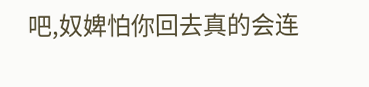吧,奴婢怕你回去真的会连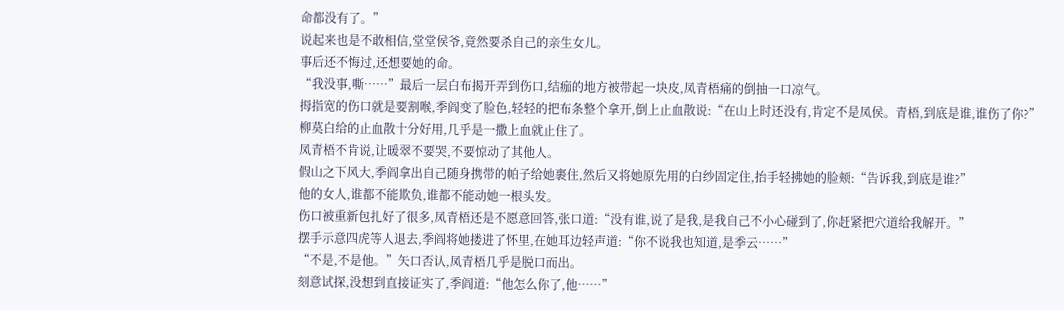命都没有了。”
说起来也是不敢相信,堂堂侯爷,竟然要杀自己的亲生女儿。
事后还不悔过,还想要她的命。
“我没事,嘶……”最后一层白布揭开弄到伤口,结痂的地方被带起一块皮,凤青梧痛的倒抽一口凉气。
拇指宽的伤口就是要割喉,季阎变了脸色,轻轻的把布条整个拿开,倒上止血散说:“在山上时还没有,肯定不是凤侯。青梧,到底是谁,谁伤了你?”
柳莫白给的止血散十分好用,几乎是一撒上血就止住了。
凤青梧不肯说,让暖翠不要哭,不要惊动了其他人。
假山之下风大,季阎拿出自己随身携带的帕子给她裹住,然后又将她原先用的白纱固定住,抬手轻拂她的脸颊:“告诉我,到底是谁?”
他的女人,谁都不能欺负,谁都不能动她一根头发。
伤口被重新包扎好了很多,凤青梧还是不愿意回答,张口道:“没有谁,说了是我,是我自己不小心碰到了,你赶紧把穴道给我解开。”
摆手示意四虎等人退去,季阎将她搂进了怀里,在她耳边轻声道:“你不说我也知道,是季云……”
“不是,不是他。”矢口否认,凤青梧几乎是脱口而出。
刻意试探,没想到直接证实了,季阎道:“他怎么你了,他……”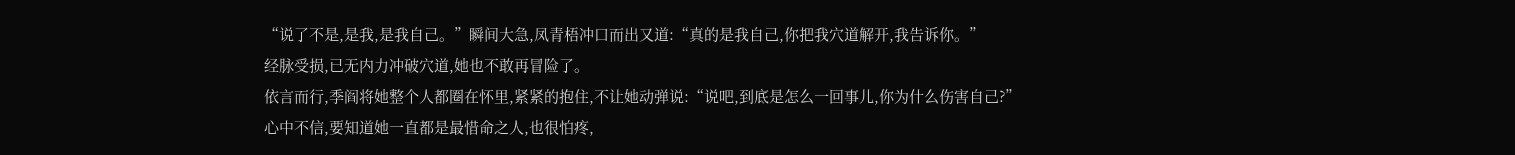“说了不是,是我,是我自己。”瞬间大急,凤青梧冲口而出又道:“真的是我自己,你把我穴道解开,我告诉你。”
经脉受损,已无内力冲破穴道,她也不敢再冒险了。
依言而行,季阎将她整个人都圈在怀里,紧紧的抱住,不让她动弹说:“说吧,到底是怎么一回事儿,你为什么伤害自己?”
心中不信,要知道她一直都是最惜命之人,也很怕疼,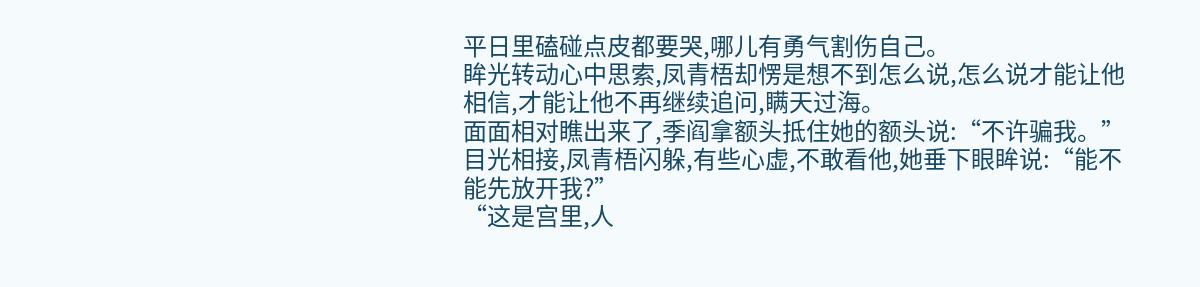平日里磕碰点皮都要哭,哪儿有勇气割伤自己。
眸光转动心中思索,凤青梧却愣是想不到怎么说,怎么说才能让他相信,才能让他不再继续追问,瞒天过海。
面面相对瞧出来了,季阎拿额头抵住她的额头说:“不许骗我。”
目光相接,凤青梧闪躲,有些心虚,不敢看他,她垂下眼眸说:“能不能先放开我?”
“这是宫里,人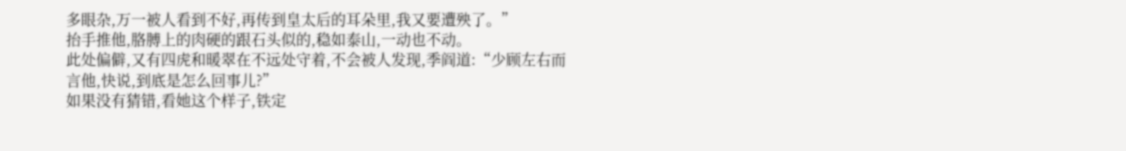多眼杂,万一被人看到不好,再传到皇太后的耳朵里,我又要遭殃了。”
抬手推他,胳膊上的肉硬的跟石头似的,稳如泰山,一动也不动。
此处偏僻,又有四虎和暖翠在不远处守着,不会被人发现,季阎道:“少顾左右而言他,快说,到底是怎么回事儿?”
如果没有猜错,看她这个样子,铁定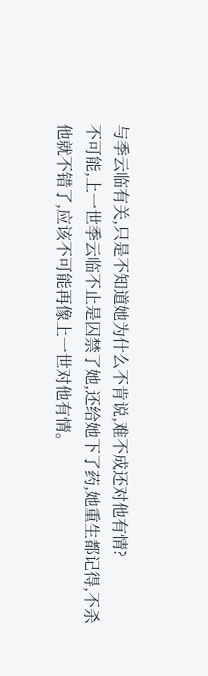与季云临有关,只是不知道她为什么不肯说,难不成还对他有情?
不可能,上一世季云临不止是囚禁了她,还给她下了药,她重生都记得,不杀他就不错了,应该不可能再像上一世对他有情。